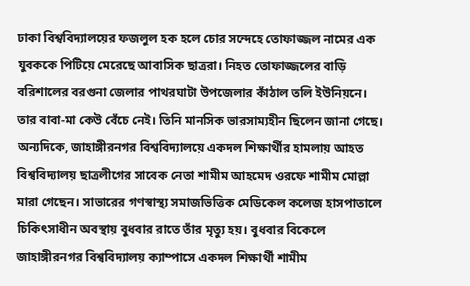ঢাকা বিশ্ববিদ্যালয়ের ফজলুল হক হলে চোর সন্দেহে তোফাজ্জল নামের এক যুবককে পিটিয়ে মেরেছে আবাসিক ছাত্ররা। নিহত তোফাজ্জলের বাড়ি বরিশালের বরগুনা জেলার পাথরঘাটা উপজেলার কাঁঠাল তলি ইউনিয়নে। তার বাবা-মা কেউ বেঁচে নেই। তিনি মানসিক ভারসাম্যহীন ছিলেন জানা গেছে।
অন্যদিকে, জাহাঙ্গীরনগর বিশ্ববিদ্যালয়ে একদল শিক্ষার্থীর হামলায় আহত বিশ্ববিদ্যালয় ছাত্রলীগের সাবেক নেতা শামীম আহমেদ ওরফে শামীম মোল্লা মারা গেছেন। সাভারের গণস্বাস্থ্য সমাজভিত্তিক মেডিকেল কলেজ হাসপাতালে চিকিৎসাধীন অবস্থায় বুধবার রাতে তাঁর মৃত্যু হয়। বুধবার বিকেলে জাহাঙ্গীরনগর বিশ্ববিদ্যালয় ক্যাম্পাসে একদল শিক্ষার্থী শামীম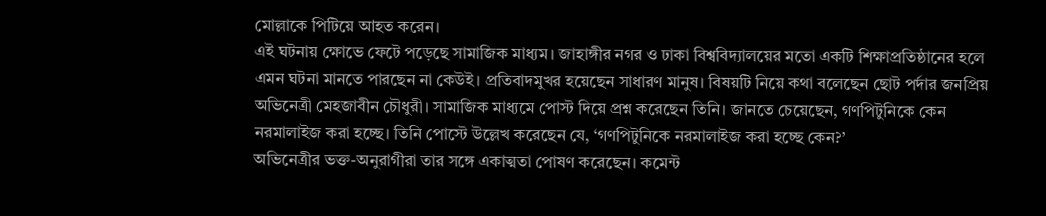মোল্লাকে পিটিয়ে আহত করেন।
এই ঘটনায় ক্ষোভে ফেটে পড়েছে সামাজিক মাধ্যম। জাহাঙ্গীর নগর ও ঢাকা বিশ্ববিদ্যালয়ের মতো একটি শিক্ষাপ্রতিষ্ঠানের হলে এমন ঘটনা মানতে পারছেন না কেউই। প্রতিবাদমুখর হয়েছেন সাধারণ মানুষ। বিষয়টি নিয়ে কথা বলেছেন ছোট পর্দার জনপ্রিয় অভিনেত্রী মেহজাবীন চৌধুরী। সামাজিক মাধ্যমে পোস্ট দিয়ে প্রশ্ন করেছেন তিনি। জানতে চেয়েছেন, গণপিটুনিকে কেন নরমালাইজ করা হচ্ছে। তিনি পোস্টে উল্লেখ করেছেন যে, ‘গণপিটুনিকে নরমালাইজ করা হচ্ছে কেন?’
অভিনেত্রীর ভক্ত-অনুরাগীরা তার সঙ্গে একাত্মতা পোষণ করেছেন। কমেন্ট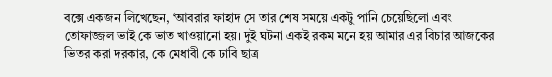বক্সে একজন লিখেছেন, ‘আবরার ফাহাদ সে তার শেষ সময়ে একটু পানি চেয়েছিলো এবং তোফাজ্জল ভাই কে ভাত খাওয়ানো হয়। দুই ঘটনা একই রকম মনে হয় আমার এর বিচার আজকের ভিতর করা দরকার, কে মেধাবী কে ঢাবি ছাত্র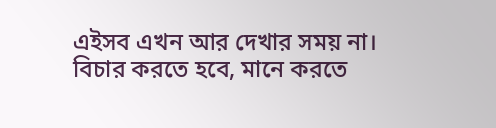এইসব এখন আর দেখার সময় না। বিচার করতে হবে, মানে করতে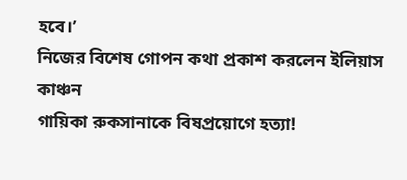হবে।’
নিজের বিশেষ গোপন কথা প্রকাশ করলেন ইলিয়াস কাঞ্চন
গায়িকা রুকসানাকে বিষপ্রয়োগে হত্যা!